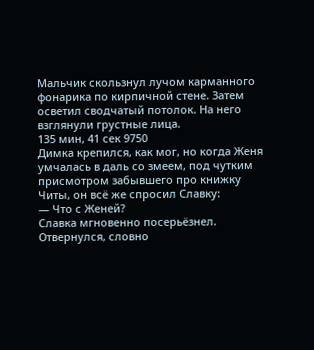Мальчик скользнул лучом карманного фонарика по кирпичной стене. Затем осветил сводчатый потолок. На него взглянули грустные лица.
135 мин, 41 сек 9750
Димка крепился, как мог, но когда Женя умчалась в даль со змеем, под чутким присмотром забывшего про книжку Читы, он всё же спросил Славку:
— Что с Женей?
Славка мгновенно посерьёзнел. Отвернулся, словно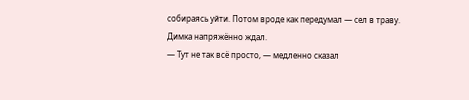собираясь уйти. Потом вроде как передумал — сел в траву.
Димка напряжённо ждал.
— Тут не так всё просто, — медленно сказал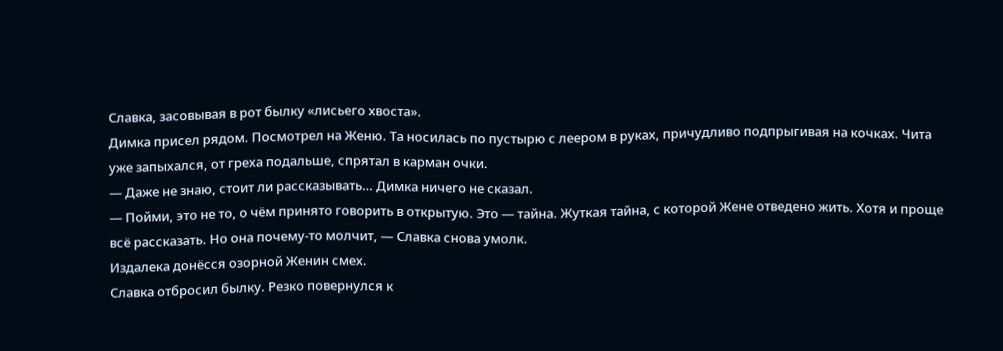Славка, засовывая в рот былку «лисьего хвоста».
Димка присел рядом. Посмотрел на Женю. Та носилась по пустырю с леером в руках, причудливо подпрыгивая на кочках. Чита уже запыхался, от греха подальше, спрятал в карман очки.
— Даже не знаю, стоит ли рассказывать… Димка ничего не сказал.
— Пойми, это не то, о чём принято говорить в открытую. Это — тайна. Жуткая тайна, с которой Жене отведено жить. Хотя и проще всё рассказать. Но она почему-то молчит, — Славка снова умолк.
Издалека донёсся озорной Женин смех.
Славка отбросил былку. Резко повернулся к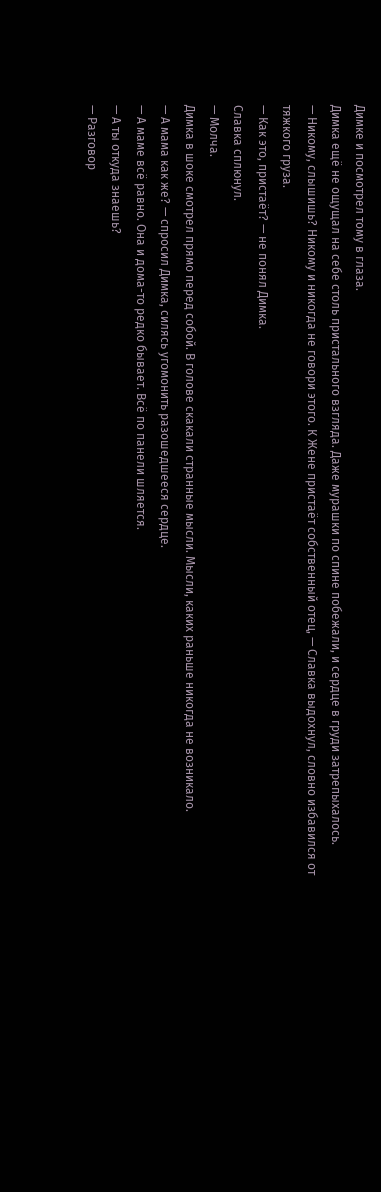Димке и посмотрел тому в глаза.
Димка ещё не ощущал на себе столь пристального взгляда. Даже мурашки по спине побежали, и сердце в груди затрепыхалось.
— Никому, слышишь? Никому и никогда не говори этого. К Жене пристаёт собственный отец, — Славка выдохнул, словно избавился от тяжкого груза.
— Как это, пристаёт? — не понял Димка.
Славка сплюнул.
— Молча.
Димка в шоке смотрел прямо перед собой. В голове скакали странные мысли. Мысли, каких раньше никогда не возникало.
— А мама как же? — спросил Димка, силясь угомонить разошедшееся сердце.
— А маме всё равно. Она и дома-то редко бывает. Всё по панели шляется.
— А ты откуда знаешь?
— Разговор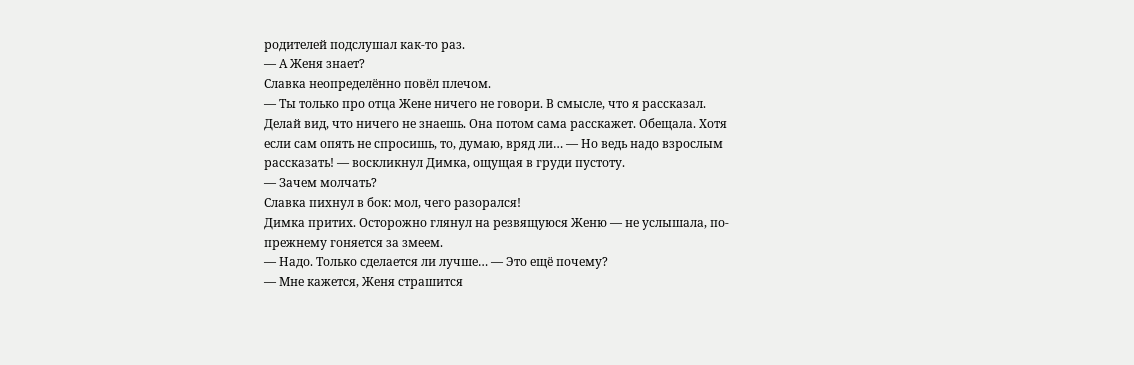родителей подслушал как-то раз.
— А Женя знает?
Славка неопределённо повёл плечом.
— Ты только про отца Жене ничего не говори. В смысле, что я рассказал. Делай вид, что ничего не знаешь. Она потом сама расскажет. Обещала. Хотя если сам опять не спросишь, то, думаю, вряд ли… — Но ведь надо взрослым рассказать! — воскликнул Димка, ощущая в груди пустоту.
— Зачем молчать?
Славка пихнул в бок: мол, чего разорался!
Димка притих. Осторожно глянул на резвящуюся Женю — не услышала, по-прежнему гоняется за змеем.
— Надо. Только сделается ли лучше… — Это ещё почему?
— Мне кажется, Женя страшится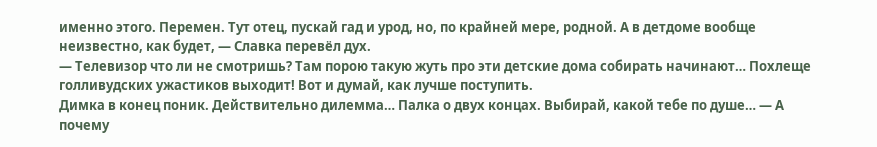именно этого. Перемен. Тут отец, пускай гад и урод, но, по крайней мере, родной. А в детдоме вообще неизвестно, как будет, — Славка перевёл дух.
— Телевизор что ли не смотришь? Там порою такую жуть про эти детские дома собирать начинают… Похлеще голливудских ужастиков выходит! Вот и думай, как лучше поступить.
Димка в конец поник. Действительно дилемма… Палка о двух концах. Выбирай, какой тебе по душе… — А почему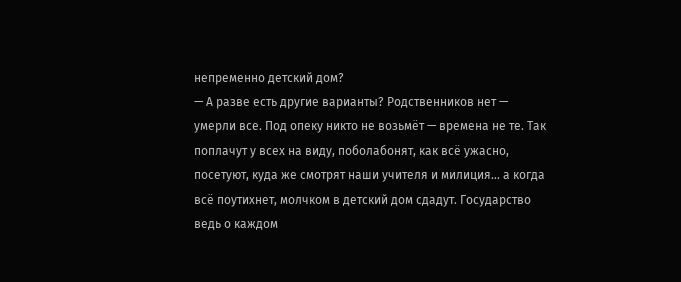непременно детский дом?
— А разве есть другие варианты? Родственников нет — умерли все. Под опеку никто не возьмёт — времена не те. Так поплачут у всех на виду, поболабонят, как всё ужасно, посетуют, куда же смотрят наши учителя и милиция… а когда всё поутихнет, молчком в детский дом сдадут. Государство ведь о каждом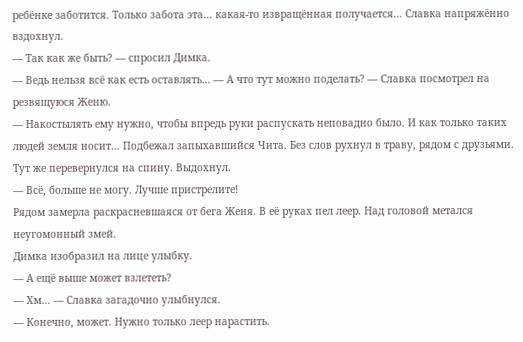ребёнке заботится. Только забота эта… какая-то извращённая получается… Славка напряжённо вздохнул.
— Так как же быть? — спросил Димка.
— Ведь нельзя всё как есть оставлять… — А что тут можно поделать? — Славка посмотрел на резвящуюся Женю.
— Накостылять ему нужно, чтобы впредь руки распускать неповадно было. И как только таких людей земля носит… Подбежал запыхавшийся Чита. Без слов рухнул в траву, рядом с друзьями. Тут же перевернулся на спину. Выдохнул.
— Всё, больше не могу. Лучше пристрелите!
Рядом замерла раскрасневшаяся от бега Женя. В её руках пел леер. Над головой метался неугомонный змей.
Димка изобразил на лице улыбку.
— А ещё выше может взлететь?
— Хм… — Славка загадочно улыбнулся.
— Конечно, может. Нужно только леер нарастить.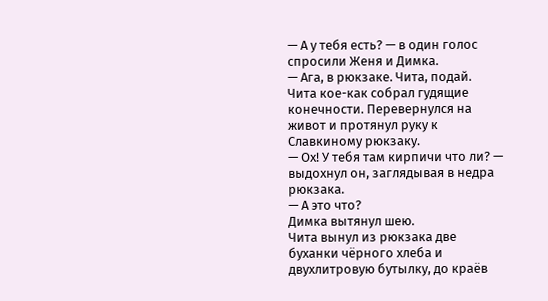— А у тебя есть? — в один голос спросили Женя и Димка.
— Ага, в рюкзаке. Чита, подай.
Чита кое-как собрал гудящие конечности. Перевернулся на живот и протянул руку к Славкиному рюкзаку.
— Ох! У тебя там кирпичи что ли? — выдохнул он, заглядывая в недра рюкзака.
— А это что?
Димка вытянул шею.
Чита вынул из рюкзака две буханки чёрного хлеба и двухлитровую бутылку, до краёв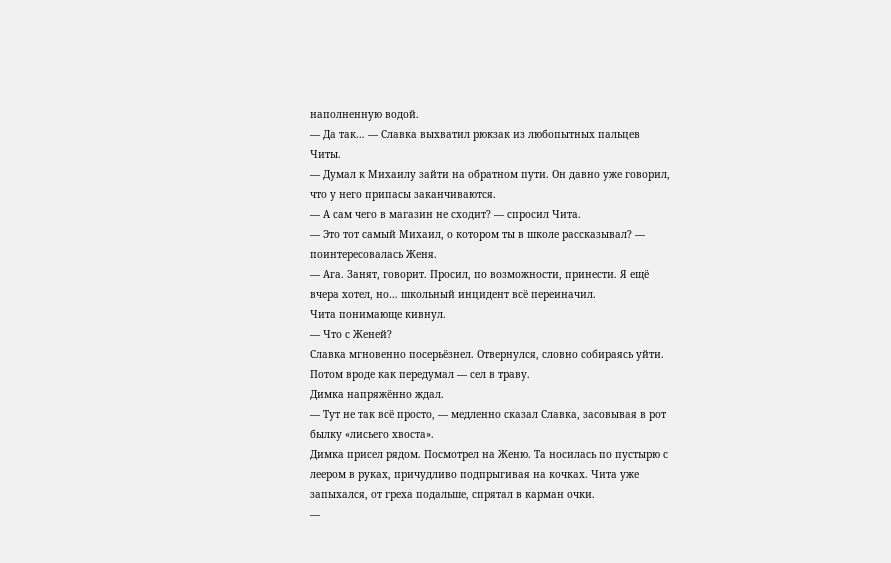наполненную водой.
— Да так… — Славка выхватил рюкзак из любопытных пальцев Читы.
— Думал к Михаилу зайти на обратном пути. Он давно уже говорил, что у него припасы заканчиваются.
— А сам чего в магазин не сходит? — спросил Чита.
— Это тот самый Михаил, о котором ты в школе рассказывал? — поинтересовалась Женя.
— Ага. Занят, говорит. Просил, по возможности, принести. Я ещё вчера хотел, но… школьный инцидент всё переиначил.
Чита понимающе кивнул.
— Что с Женей?
Славка мгновенно посерьёзнел. Отвернулся, словно собираясь уйти. Потом вроде как передумал — сел в траву.
Димка напряжённо ждал.
— Тут не так всё просто, — медленно сказал Славка, засовывая в рот былку «лисьего хвоста».
Димка присел рядом. Посмотрел на Женю. Та носилась по пустырю с леером в руках, причудливо подпрыгивая на кочках. Чита уже запыхался, от греха подальше, спрятал в карман очки.
—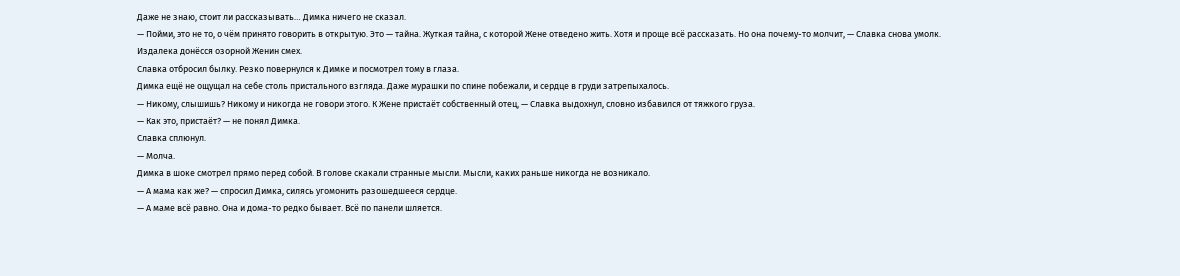Даже не знаю, стоит ли рассказывать… Димка ничего не сказал.
— Пойми, это не то, о чём принято говорить в открытую. Это — тайна. Жуткая тайна, с которой Жене отведено жить. Хотя и проще всё рассказать. Но она почему-то молчит, — Славка снова умолк.
Издалека донёсся озорной Женин смех.
Славка отбросил былку. Резко повернулся к Димке и посмотрел тому в глаза.
Димка ещё не ощущал на себе столь пристального взгляда. Даже мурашки по спине побежали, и сердце в груди затрепыхалось.
— Никому, слышишь? Никому и никогда не говори этого. К Жене пристаёт собственный отец, — Славка выдохнул, словно избавился от тяжкого груза.
— Как это, пристаёт? — не понял Димка.
Славка сплюнул.
— Молча.
Димка в шоке смотрел прямо перед собой. В голове скакали странные мысли. Мысли, каких раньше никогда не возникало.
— А мама как же? — спросил Димка, силясь угомонить разошедшееся сердце.
— А маме всё равно. Она и дома-то редко бывает. Всё по панели шляется.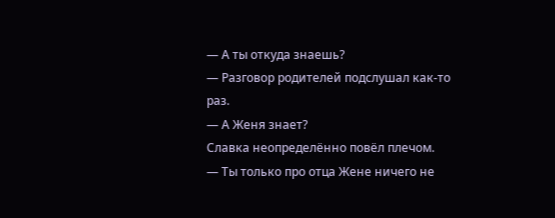— А ты откуда знаешь?
— Разговор родителей подслушал как-то раз.
— А Женя знает?
Славка неопределённо повёл плечом.
— Ты только про отца Жене ничего не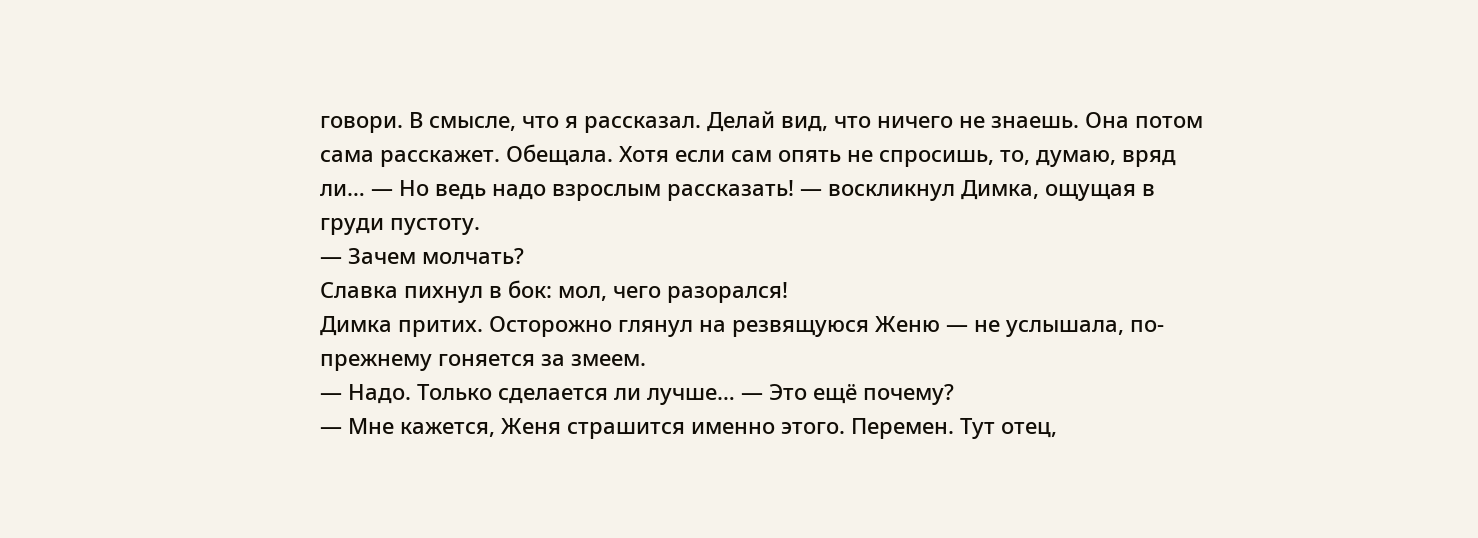говори. В смысле, что я рассказал. Делай вид, что ничего не знаешь. Она потом сама расскажет. Обещала. Хотя если сам опять не спросишь, то, думаю, вряд ли… — Но ведь надо взрослым рассказать! — воскликнул Димка, ощущая в груди пустоту.
— Зачем молчать?
Славка пихнул в бок: мол, чего разорался!
Димка притих. Осторожно глянул на резвящуюся Женю — не услышала, по-прежнему гоняется за змеем.
— Надо. Только сделается ли лучше… — Это ещё почему?
— Мне кажется, Женя страшится именно этого. Перемен. Тут отец,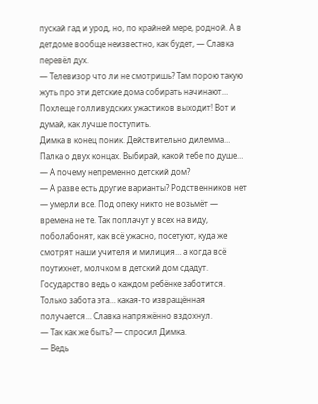пускай гад и урод, но, по крайней мере, родной. А в детдоме вообще неизвестно, как будет, — Славка перевёл дух.
— Телевизор что ли не смотришь? Там порою такую жуть про эти детские дома собирать начинают… Похлеще голливудских ужастиков выходит! Вот и думай, как лучше поступить.
Димка в конец поник. Действительно дилемма… Палка о двух концах. Выбирай, какой тебе по душе… — А почему непременно детский дом?
— А разве есть другие варианты? Родственников нет — умерли все. Под опеку никто не возьмёт — времена не те. Так поплачут у всех на виду, поболабонят, как всё ужасно, посетуют, куда же смотрят наши учителя и милиция… а когда всё поутихнет, молчком в детский дом сдадут. Государство ведь о каждом ребёнке заботится. Только забота эта… какая-то извращённая получается… Славка напряжённо вздохнул.
— Так как же быть? — спросил Димка.
— Ведь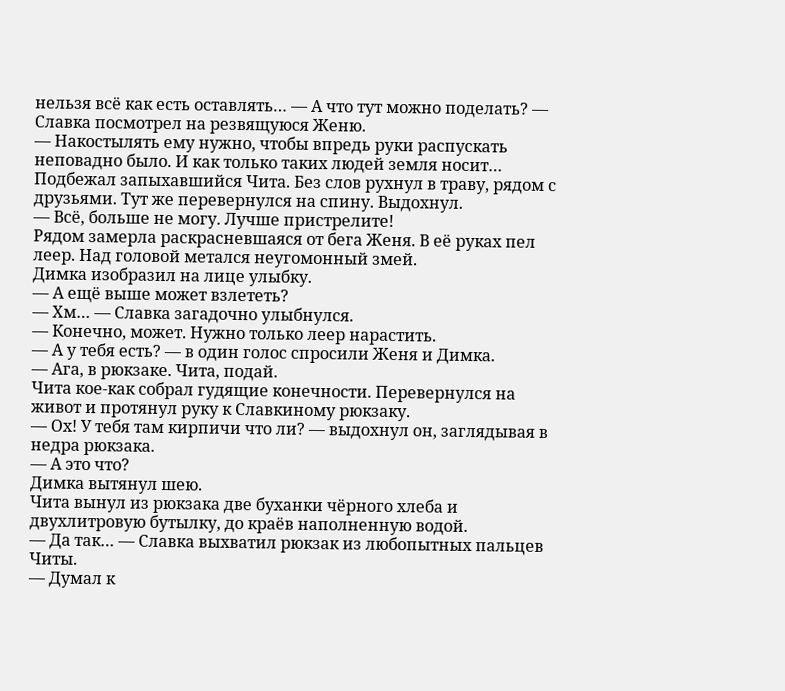нельзя всё как есть оставлять… — А что тут можно поделать? — Славка посмотрел на резвящуюся Женю.
— Накостылять ему нужно, чтобы впредь руки распускать неповадно было. И как только таких людей земля носит… Подбежал запыхавшийся Чита. Без слов рухнул в траву, рядом с друзьями. Тут же перевернулся на спину. Выдохнул.
— Всё, больше не могу. Лучше пристрелите!
Рядом замерла раскрасневшаяся от бега Женя. В её руках пел леер. Над головой метался неугомонный змей.
Димка изобразил на лице улыбку.
— А ещё выше может взлететь?
— Хм… — Славка загадочно улыбнулся.
— Конечно, может. Нужно только леер нарастить.
— А у тебя есть? — в один голос спросили Женя и Димка.
— Ага, в рюкзаке. Чита, подай.
Чита кое-как собрал гудящие конечности. Перевернулся на живот и протянул руку к Славкиному рюкзаку.
— Ох! У тебя там кирпичи что ли? — выдохнул он, заглядывая в недра рюкзака.
— А это что?
Димка вытянул шею.
Чита вынул из рюкзака две буханки чёрного хлеба и двухлитровую бутылку, до краёв наполненную водой.
— Да так… — Славка выхватил рюкзак из любопытных пальцев Читы.
— Думал к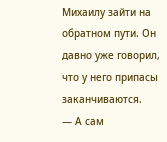Михаилу зайти на обратном пути. Он давно уже говорил, что у него припасы заканчиваются.
— А сам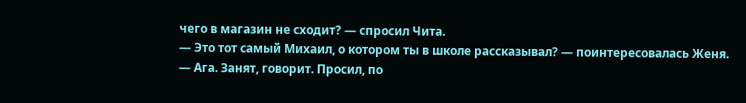чего в магазин не сходит? — спросил Чита.
— Это тот самый Михаил, о котором ты в школе рассказывал? — поинтересовалась Женя.
— Ага. Занят, говорит. Просил, по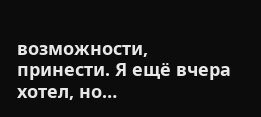возможности, принести. Я ещё вчера хотел, но…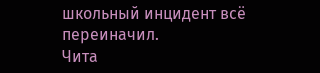школьный инцидент всё переиначил.
Чита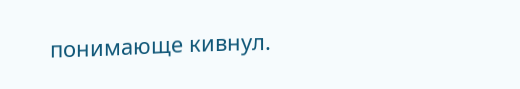понимающе кивнул.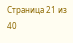Страница 21 из 40